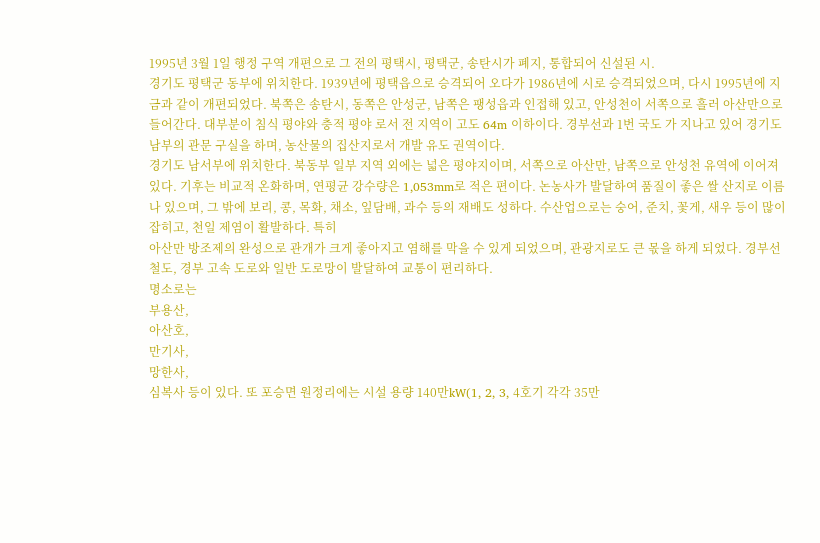1995년 3월 1일 행정 구역 개편으로 그 전의 평택시, 평택군, 송탄시가 폐지, 통합되어 신설된 시.
경기도 평택군 동부에 위치한다. 1939년에 평택읍으로 승격되어 오다가 1986년에 시로 승격되었으며, 다시 1995년에 지금과 같이 개편되었다. 북쪽은 송탄시, 동쪽은 안성군, 남쪽은 팽성읍과 인접해 있고, 안성천이 서쪽으로 흘러 아산만으로 들어간다. 대부분이 침식 평야와 충적 평야 로서 전 지역이 고도 64m 이하이다. 경부선과 1번 국도 가 지나고 있어 경기도 남부의 관문 구실을 하며, 농산물의 집산지로서 개발 유도 권역이다.
경기도 남서부에 위치한다. 북동부 일부 지역 외에는 넓은 평야지이며, 서쪽으로 아산만, 남쪽으로 안성천 유역에 이어져 있다. 기후는 비교적 온화하며, 연평균 강수량은 1,053mm로 적은 편이다. 논농사가 발달하여 품질이 좋은 쌀 산지로 이름나 있으며, 그 밖에 보리, 콩, 목화, 채소, 잎담배, 과수 등의 재배도 성하다. 수산업으로는 숭어, 준치, 꽃게, 새우 등이 많이 잡히고, 천일 제염이 활발하다. 특히
아산만 방조제의 완성으로 관개가 크게 좋아지고 염해를 막을 수 있게 되었으며, 관광지로도 큰 몫을 하게 되었다. 경부선 철도, 경부 고속 도로와 일반 도로망이 발달하여 교통이 편리하다.
명소로는
부용산,
아산호,
만기사,
망한사,
심복사 등이 있다. 또 포승면 원정리에는 시설 용량 140만kW(1, 2, 3, 4호기 각각 35만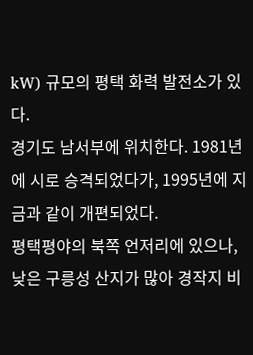kW) 규모의 평택 화력 발전소가 있다.
경기도 남서부에 위치한다. 1981년에 시로 승격되었다가, 1995년에 지금과 같이 개편되었다.
평택평야의 북쪽 언저리에 있으나, 낮은 구릉성 산지가 많아 경작지 비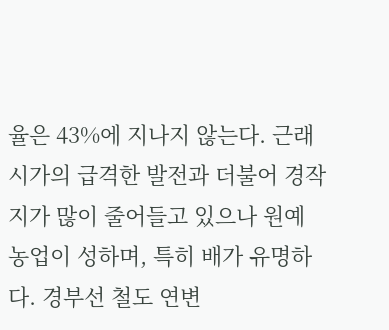율은 43%에 지나지 않는다. 근래 시가의 급격한 발전과 더불어 경작지가 많이 줄어들고 있으나 원예 농업이 성하며, 특히 배가 유명하다. 경부선 철도 연변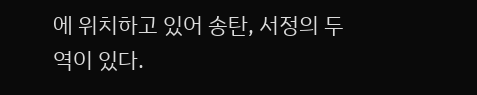에 위치하고 있어 송탄, 서정의 두 역이 있다.